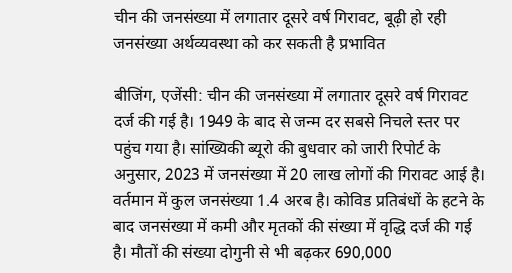चीन की जनसंख्या में लगातार दूसरे वर्ष गिरावट, बूढ़ी हो रही जनसंख्या अर्थव्यवस्था को कर सकती है प्रभावित

बीजिंग, एजेंसी: चीन की जनसंख्या में लगातार दूसरे वर्ष गिरावट दर्ज की गई है। 1949 के बाद से जन्म दर सबसे निचले स्तर पर पहुंच गया है। सांख्यिकी ब्यूरो की बुधवार को जारी रिपोर्ट के अनुसार, 2023 में जनसंख्या में 20 लाख लोगों की गिरावट आई है। वर्तमान में कुल जनसंख्या 1.4 अरब है। कोविड प्रतिबंधों के हटने के बाद जनसंख्या में कमी और मृतकों की संख्या में वृद्धि दर्ज की गई है। मौतों की संख्या दोगुनी से भी बढ़कर 690,000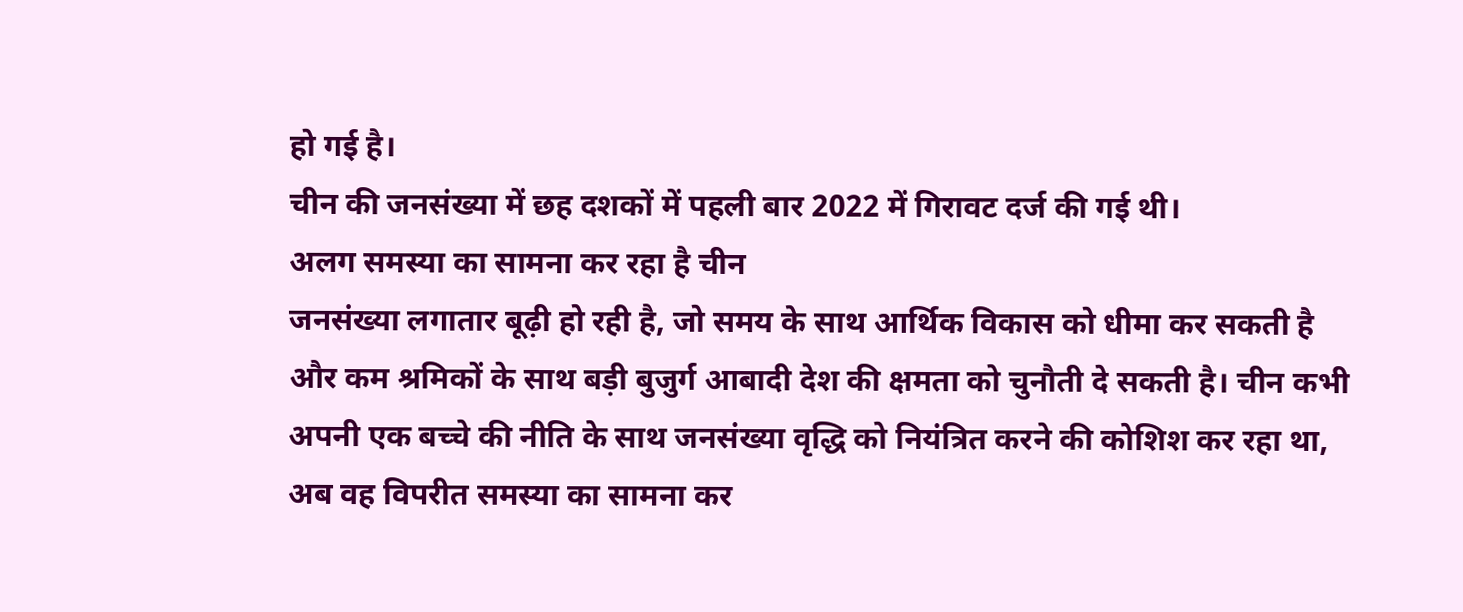हो गई है।
चीन की जनसंख्या में छह दशकों में पहली बार 2022 में गिरावट दर्ज की गई थी।
अलग समस्या का सामना कर रहा है चीन
जनसंख्या लगातार बूढ़ी हो रही है, जो समय के साथ आर्थिक विकास को धीमा कर सकती है और कम श्रमिकों के साथ बड़ी बुजुर्ग आबादी देश की क्षमता को चुनौती दे सकती है। चीन कभी अपनी एक बच्चे की नीति के साथ जनसंख्या वृद्धि को नियंत्रित करने की कोशिश कर रहा था, अब वह विपरीत समस्या का सामना कर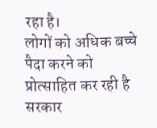रहा है।
लोगों को अधिक बच्चे पैदा करने को प्रोत्साहित कर रही है सरकार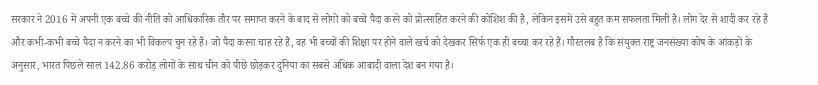सरकार ने 2016 में अपनी एक बच्चे की नीति को आधिकारिक तौर पर समाप्त करने के बाद से लोगों को बच्चे पैदा करने को प्रोत्साहित करने की कोशिश की है, लेकिन इसमें उसे बहुत कम सफलता मिली है। लोग देर से शादी कर रहे हैं और कभी-कभी बच्चे पैदा न करने का भी विकल्प चुन रहे हैं। जो पैदा करना चाह रहे हैं, वह भी बच्चों की शिक्षा पर होने वाले खर्च को देखकर सिर्फ एक ही बच्चा कर रहे हैं। गौरतलब है कि संयुक्त राष्ट्र जनसंख्या कोष के आंकड़ों के अनुसार, भारत पिछले साल 142.86 करोड़ लोगों के साथ चीन को पीछे छोड़कर दुनिया का सबसे अधिक आबादी वाला देश बन गया है।